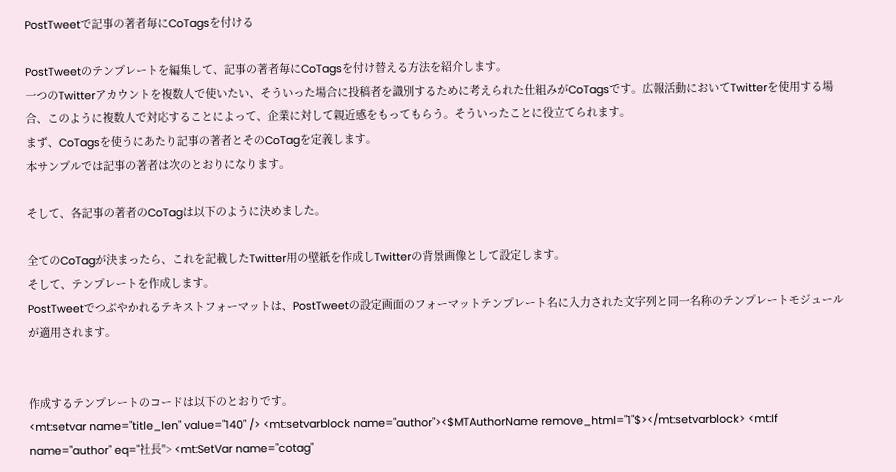PostTweetで記事の著者毎にCoTagsを付ける

PostTweetのテンプレートを編集して、記事の著者毎にCoTagsを付け替える方法を紹介します。
一つのTwitterアカウントを複数人で使いたい、そういった場合に投稿者を識別するために考えられた仕組みがCoTagsです。広報活動においてTwitterを使用する場合、このように複数人で対応することによって、企業に対して親近感をもってもらう。そういったことに役立てられます。
まず、CoTagsを使うにあたり記事の著者とそのCoTagを定義します。
本サンプルでは記事の著者は次のとおりになります。

そして、各記事の著者のCoTagは以下のように決めました。

全てのCoTagが決まったら、これを記載したTwitter用の壁紙を作成しTwitterの背景画像として設定します。
そして、テンプレートを作成します。
PostTweetでつぶやかれるテキストフォーマットは、PostTweetの設定画面のフォーマットテンプレート名に入力された文字列と同一名称のテンプレートモジュールが適用されます。


作成するテンプレートのコードは以下のとおりです。
<mt:setvar name="title_len" value="140" /> <mt:setvarblock name="author"><$MTAuthorName remove_html="1"$></mt:setvarblock> <mt:If name="author" eq="社長"> <mt:SetVar name="cotag"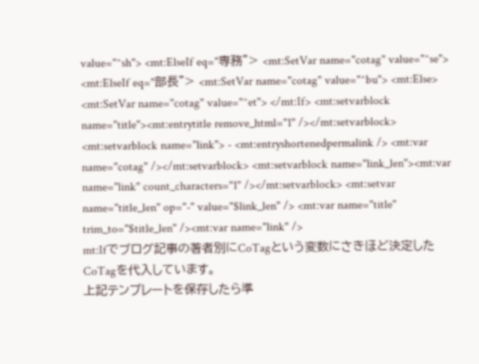value="^sh"> <mt:ElseIf eq="専務"> <mt:SetVar name="cotag" value="^se"> <mt:ElseIf eq="部長"> <mt:SetVar name="cotag" value="^bu"> <mt:Else> <mt:SetVar name="cotag" value="^et"> </mt:If> <mt:setvarblock name="title"><mt:entrytitle remove_html="1" /></mt:setvarblock> <mt:setvarblock name="link"> - <mt:entryshortenedpermalink /> <mt:var name="cotag" /></mt:setvarblock> <mt:setvarblock name="link_len"><mt:var name="link" count_characters="1" /></mt:setvarblock> <mt:setvar name="title_len" op="-" value="$link_len" /> <mt:var name="title" trim_to="$title_len" /><mt:var name="link" />
mt:Ifでブログ記事の著者別にCoTagという変数にさきほど決定したCoTagを代入しています。
上記テンプレートを保存したら準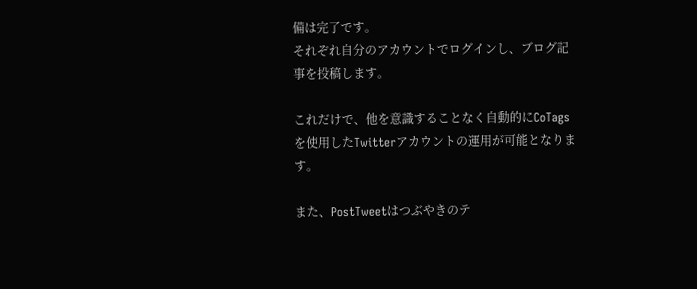備は完了です。
それぞれ自分のアカウントでログインし、ブログ記事を投稿します。

これだけで、他を意識することなく自動的にCoTagsを使用したTwitterアカウントの運用が可能となります。

また、PostTweetはつぶやきのテ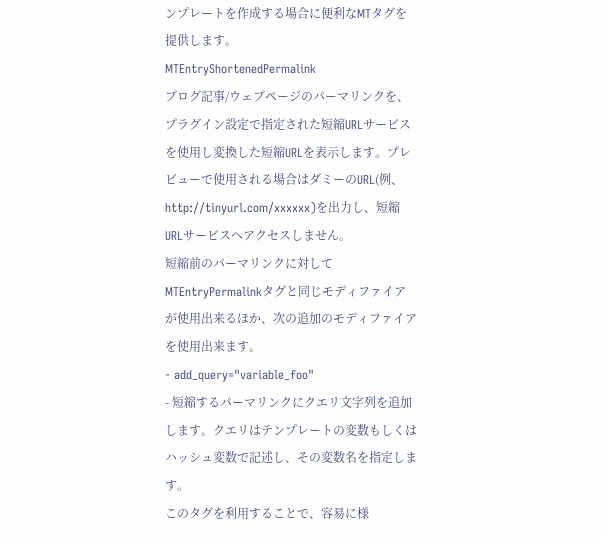ンプレートを作成する場合に便利なMTタグを提供します。
MTEntryShortenedPermalink
ブログ記事/ウェブページのパーマリンクを、プラグイン設定で指定された短縮URLサービスを使用し変換した短縮URLを表示します。プレビューで使用される場合はダミーのURL(例、http://tinyurl.com/xxxxxx)を出力し、短縮URLサービスへアクセスしません。
短縮前のパーマリンクに対してMTEntryPermalinkタグと同じモディファイアが使用出来るほか、次の追加のモディファイアを使用出来ます。
- add_query="variable_foo"
- 短縮するパーマリンクにクエリ文字列を追加します。クエリはテンプレートの変数もしくはハッシュ変数で記述し、その変数名を指定します。
このタグを利用することで、容易に様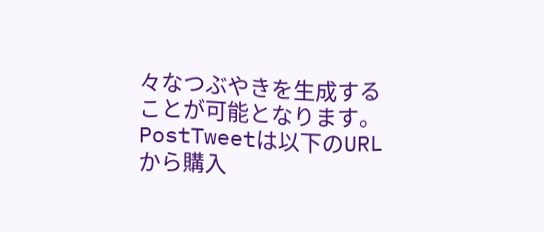々なつぶやきを生成することが可能となります。
PostTweetは以下のURLから購入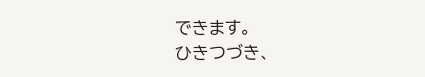できます。
ひきつづき、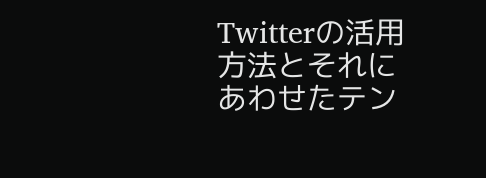Twitterの活用方法とそれにあわせたテン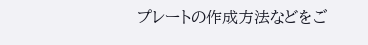プレートの作成方法などをご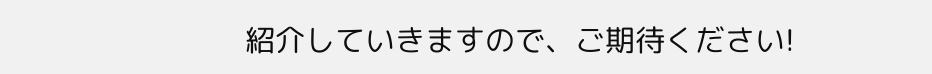紹介していきますので、ご期待ください!